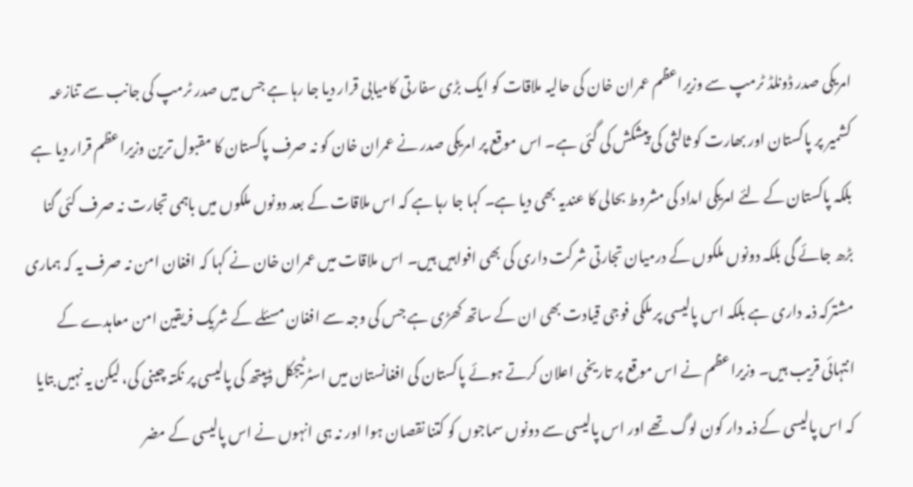امریکی صدر ڈونلڈ ٹرمپ سے وزیراعظم عمران خان کی حالیہ ملاقات کو ایک بڑی سفارتی کامیابی قرار دیا جا رہا ہے جس میں صدر ٹرمپ کی جانب سے تنازعہ کشمیر پر پاکستان اور بھارت کو ثالثی کی پیشکش کی گئی ہے۔ اس موقع پر امریکی صدر نے عمران خان کو نہ صرف پاکستان کا مقبول ترین وزیراعظم قرار دیا ہے بلکہ پاکستان کے لئے امریکی امداد کی مشروط بحالی کا عندیہ بھی دیا ہے۔ کہا جا رہا ہے کہ اس ملاقات کے بعد دونوں ملکوں میں باہمی تجارت نہ صرف کئی گنا بڑھ جائے گی بلکہ دونوں ملکوں کے درمیان تجارتی شرکت داری کی بھی افواہیں ہیں۔ اس ملاقات میں عمران خان نے کہا کہ افغان امن نہ صرف یہ کہ ہماری مشترکہ ذمہ داری ہے بلکہ اس پالیسی پر ملکی فوجی قیادت بھی ان کے ساتھ کھڑی ہے جس کی وجہ سے افغان مسئلے کے شریک فریقین امن معاہدے کے انتہائی قریب ہیں۔ وزیراعظم نے اس موقع پر تاریخی اعلان کرتے ہوئے پاکستان کی افغانستان میں اسٹرٹیجکل ڈیپتھ کی پالیسی پر نکتہ چینی کی، لیکن یہ نہیں بتایا کہ اس پالیسی کے ذمہ دار کون لوگ تھے اور اس پالیسی سے دونوں سماجوں کو کتنا نقصان ہوا اور نہ ہی انہوں نے اس پالیسی کے مضر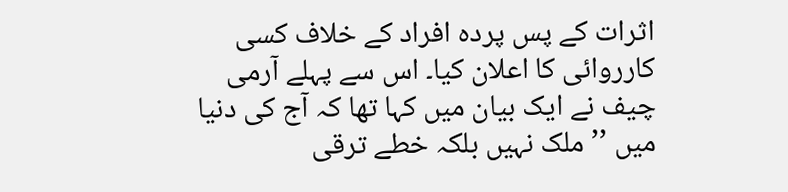اثرات کے پس پردہ افراد کے خلاف کسی کارروائی کا اعلان کیا۔ اس سے پہلے آرمی چیف نے ایک بیان میں کہا تھا کہ آج کی دنیا میں ’’ملک نہیں بلکہ خطے ترقی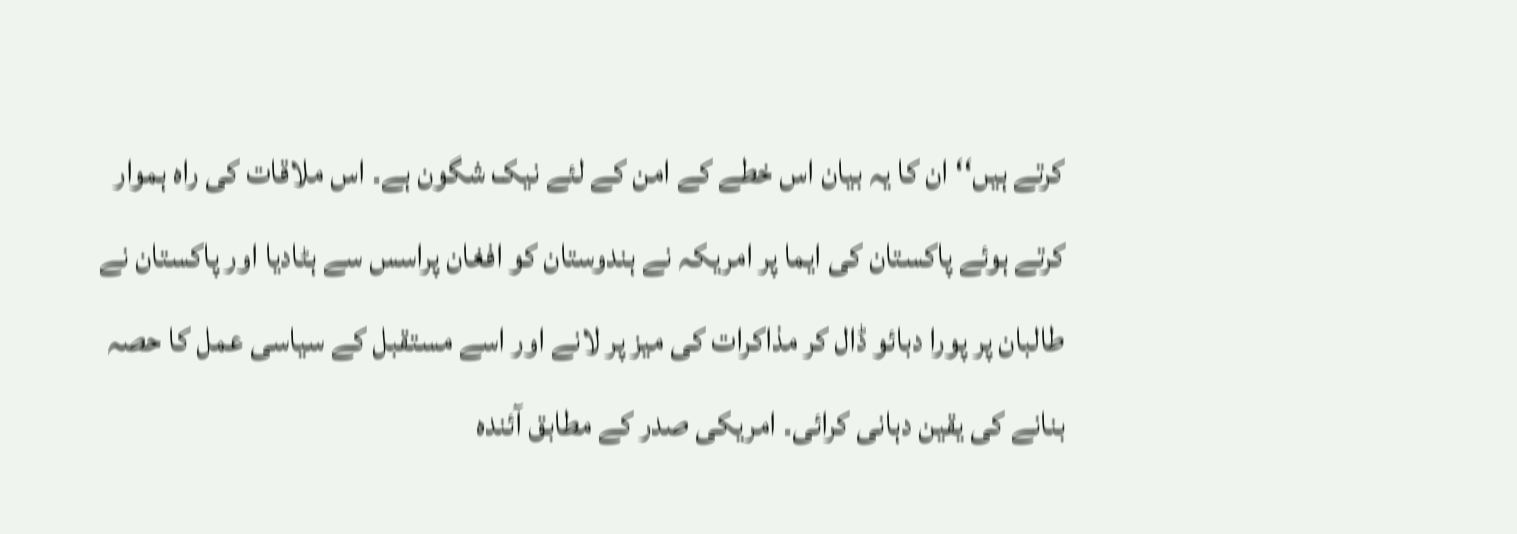کرتے ہیں‘‘ ان کا یہ بیان اس خطے کے امن کے لئے نیک شگون ہے۔ اس ملاقات کی راہ ہموار کرتے ہوئے پاکستان کی ایما پر امریکہ نے ہندوستان کو افغان پراسس سے ہٹادیا اور پاکستان نے طالبان پر پورا دبائو ڈال کر مذاکرات کی میز پر لانے اور اسے مستقبل کے سیاسی عمل کا حصہ بنانے کی یقین دہانی کرائی۔ امریکی صدر کے مطابق آئندہ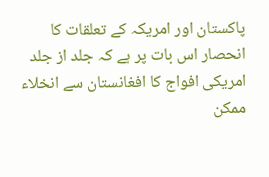پاکستان اور امریکہ کے تعلقات کا انحصار اس بات پر ہے کہ جلد از جلد امریکی افواج کا افغانستان سے انخلاء ممکن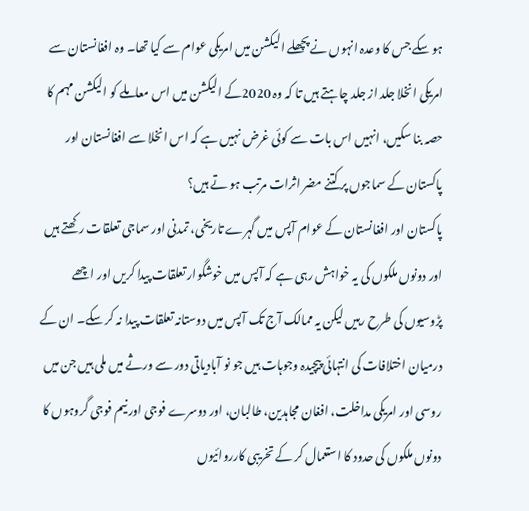ہو سکے جس کا وعدہ انہوں نے پچھلے الیکشن میں امریکی عوام سے کیا تھا۔ وہ افغانستان سے امریکی انخلا جلد از جلد چاہتے ہیں تا کہ وہ 2020کے الیکشن میں اس معاملے کو الیکشن مہم کا حصہ بنا سکیں، انہیں اس بات سے کوئی غرض نہیں ہے کہ اس انخلا سے افغانستان اور پاکستان کے سماجوں پر کتنے مضر اثرات مرتب ہو تے ہیں؟
پاکستان اور افغانستان کے عوام آپس میں گہرے تاریخی، تمدنی اور سماجی تعلقات رکھتے ہیں اور دونوں ملکوں کی یہ خواہش رہی ہے کہ آپس میں خوشگوار تعلقات پیدا کریں اور اچھے پڑوسیوں کی طرح رہیں لیکن یہ ممالک آج تک آپس میں دوستانہ تعلقات پیدا نہ کر سکے۔ ان کے درمیان اختلافات کی انتہائی پیچیدہ وجوہات ہیں جو نو آبادیاتی دور سے ورثے میں ملی ہیں جن میں روسی اور امریکی مداخلت، افغان مجاہدین، طالبان، اور دوسرے فوجی اور نیم فوجی گروہوں کا دونوں ملکوں کی حدود کا استعمال کر کے تخریبی کارروائیوں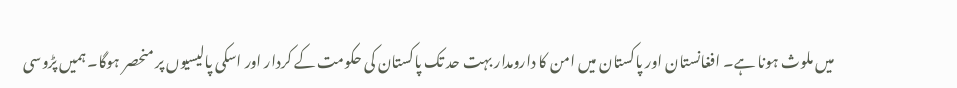میں ملوث ہونا ہے۔ افغانستان اور پاکستان میں امن کا دارومدار بہت حد تک پاکستان کی حکومت کے کردار اور اسکی پالیسیوں پر منحصر ہوگا۔ ہمیں پڑوسی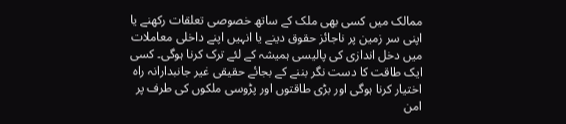ممالک میں کسی بھی ملک کے ساتھ خصوصی تعلقات رکھنے یا اپنی سر زمین پر ناجائز حقوق دینے یا انہیں اپنے داخلی معاملات میں دخل اندازی کی پالیسی ہمیشہ کے لئے ترک کرنا ہوگی۔ کسی ایک طاقت کا دست نگر بننے کے بجائے حقیقی غیر جانبدارانہ راہ اختیار کرنا ہوگی اور بڑی طاقتوں اور پڑوسی ملکوں کی طرف پر امن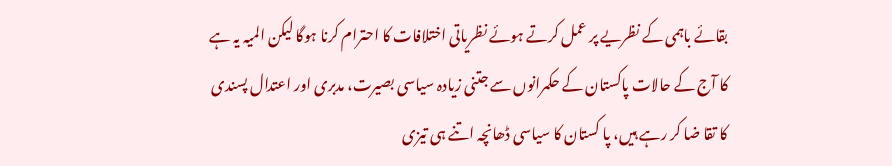بقائے باہمی کے نظریے پر عمل کرتے ہوئے نظریاتی اختلافات کا احترام کرنا ہوگا لیکن المیہ یہ ہے کا آج کے حالات پاکستان کے حکمرانوں سے جتنی زیادہ سیاسی بصیرت، مدبری اور اعتدال پسندی کا تقا ضا کر رہے ہیں، پا کستان کا سیاسی ڈھانچہ اتنے ہی تیزی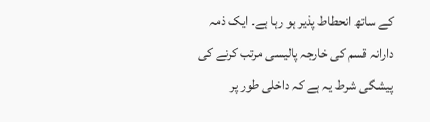کے ساتھ انحطاط پذیر ہو رہا ہے۔ ایک ذمہ دارانہ قسم کی خارجہ پالیسی مرتب کرنے کی پیشگی شرط یہ ہے کہ داخلی طور پر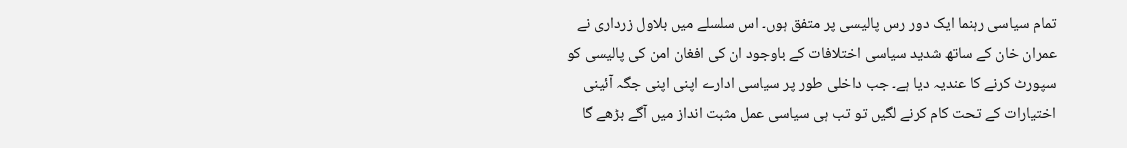تمام سیاسی رہنما ایک دور رس پالیسی پر متفق ہوں۔ اس سلسلے میں بلاول زرداری نے عمران خان کے ساتھ شدید سیاسی اختلافات کے باوجود ان کی افغان امن کی پالیسی کو سپورٹ کرنے کا عندیہ دیا ہے۔ جب داخلی طور پر سیاسی ادارے اپنی اپنی جگہ آئینی اختیارات کے تحت کام کرنے لگیں تو تب ہی سیاسی عمل مثبت انداز میں آگے بڑھے گا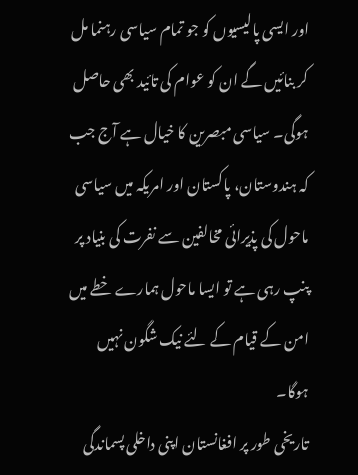اور ایسی پالیسیوں کو جو تمام سیاسی رہنما مل کر بنائیں گے ان کو عوام کی تائید بھی حاصل ہوگی۔ سیاسی مبصرین کا خیال ہے آج جب کہ ہندوستان، پاکستان اور امریکہ میں سیاسی ماحول کی پذیرائی مخالفین سے نفرت کی بنیاد پر پنپ رہی ہے تو ایسا ماحول ہمارے خطے میں امن کے قیام کے لئے نیک شگون نہیں ہوگا۔
تاریخی طور پر افغانستان اپنی داخلی پسماندگی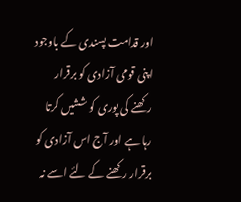اور قدامت پسندی کے باوجود اپنی قومی آزادی کو برقرار رکھنے کی پوری کو ششیں کرتا رہا ہے اور آج اس آزادی کو برقرار رکھنے کے لئے اسے نہ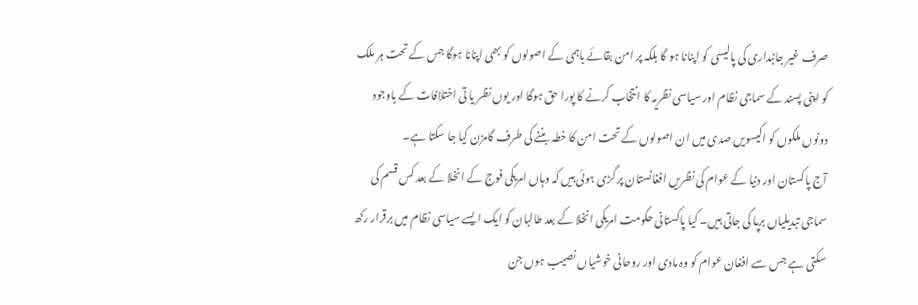صرف غیر جانبداری کی پالیسی کو اپنانا ہو گا بلکہ پر امن بقائے باہمی کے اصولوں کو بھی اپنانا ہوگا جس کے تحت ہر ملک کو اپنی پسند کے سماجی نظام اور سیاسی نظریہ کا انتخاب کرنے کا پورا حق ہوگا اور یوں نظر یا تی اختلافات کے باوجود دونوں ملکوں کو اکیسویں صدی میں ان اصولوں کے تحت امن کا خطہ بننے کی طرف گامزن کیا جا سکتا ہے۔
آج پاکستان اور دنیا کے عوام کی نظریں افغانستان پر گڑی ہوئی ہیں کہ وہاں امریکی فوج کے انخلا کے بعد کس قسم کی سماجی تبدیلیاں برپا کی جاتی ہیں۔ کیا پاکستانی حکومت امریکی انخلا کے بعد طالبان کو ایک ایسے سیاسی نظام میں برقرار رکھ سکتی ہے جس سے افغان عوام کو وہ مادی اور روحانی خوشیاں نصیب ہوں جن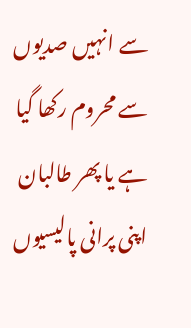سے انہیں صدیوں سے محروم رکھا گیا ہے یا پھر طالبان اپنی پرانی پالیسیوں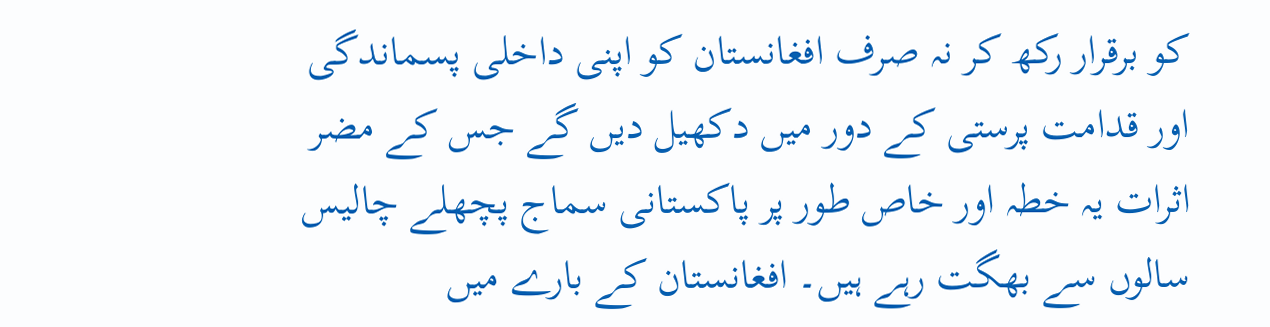کو برقرار رکھ کر نہ صرف افغانستان کو اپنی داخلی پسماندگی اور قدامت پرستی کے دور میں دکھیل دیں گے جس کے مضر اثرات یہ خطہ اور خاص طور پر پاکستانی سماج پچھلے چالیس سالوں سے بھگت رہے ہیں۔ افغانستان کے بارے میں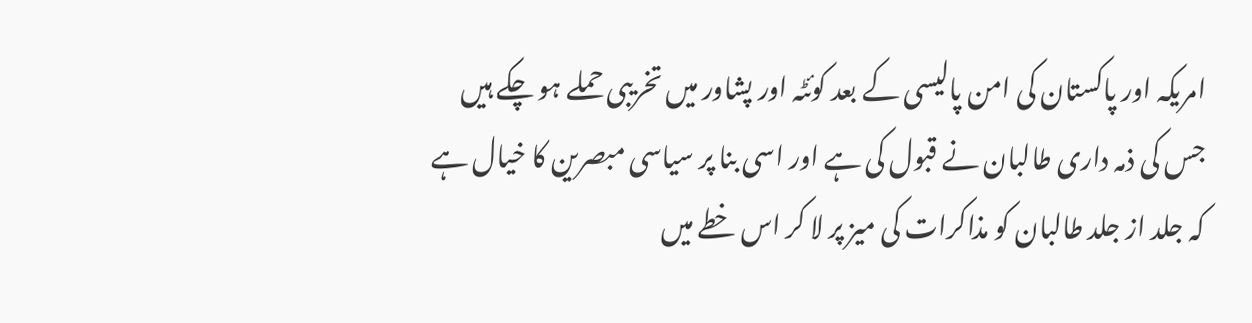امریکہ اور پاکستان کی امن پالیسی کے بعد کوئٹہ اور پشاور میں تخریبی حملے ہو چکے ہیں جس کی ذمہ داری طالبان نے قبول کی ہے اور اسی بنا پر سیاسی مبصرین کا خیال ہے کہ جلد از جلد طالبان کو مذاکرات کی میز پر لا کر اس خطے میں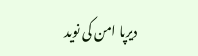دیرپا امن کی نوید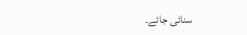سنائی جائے۔